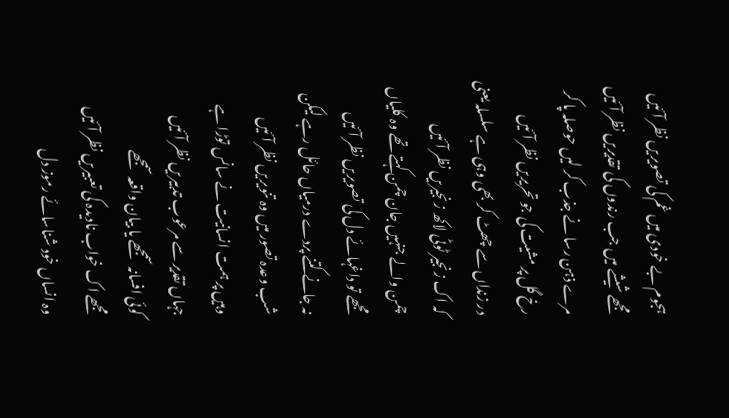ہجوم بے خودی میں غم کی تصویریں نظر آئیں
مجھے شیشے میں جب رندوں کی تقدیریں نظر آئیں
مرے ذہن رسا نے جذب کر لیں حوصلہ پا کر
رخ گل پر مشیت کی جو تحریریں نظر آئیں
در زنداں سے چھٹ کر بھی وہی ہے سلسلہ یعنی
کہ اک زنجیر ٹوٹی لاکھ زنجیریں نظر آئیں
چمن والے جنہیں جان چمن کہتے تھے وہ کلیاں
مجھے تو داغہائے دل کی تصویریں نظر آئیں
نہ جانے کتنے پردے درمیاں حائل رہے لیکن
شب وعدہ تصور میں وہ تنویریں نظر آئیں
وہیں پر ہمت انسانیت نے سانس توڑا ہے
جہاں تقدیر سے مرعوب تدبیریں نظر آئیں
کوئی افسانہ سمجھے یا بیان واقعہ سمجھے
مجھے اک خواب نادیدہ کی تعبیریں نظر آئیں
وہ انساں خود شناسائے رموز دل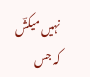نہیں میکشؔ
کہ جس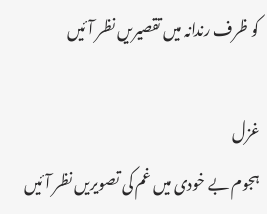کو ظرف رندانہ میں تقصیریں نظر آئیں

غزل
ہجوم بے خودی میں غم کی تصویریں نظر آئیں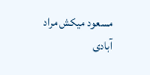مسعود میکش مراد آبادی